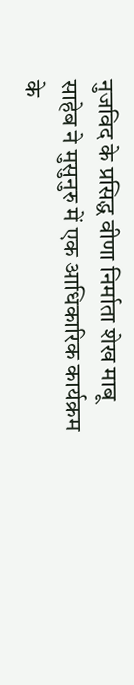नुजविद के प्रसिद्ध वीणा निर्माता शेख माबू साहेब ने मुसुनुरु में एक आधिकारिक कार्यक्रम के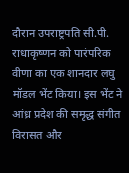दौरान उपराष्ट्रपति सी.पी. राधाकृष्णन को पारंपरिक वीणा का एक शानदार लघु मॉडल भेंट किया। इस भेंट ने आंध्र प्रदेश की समृद्ध संगीत विरासत और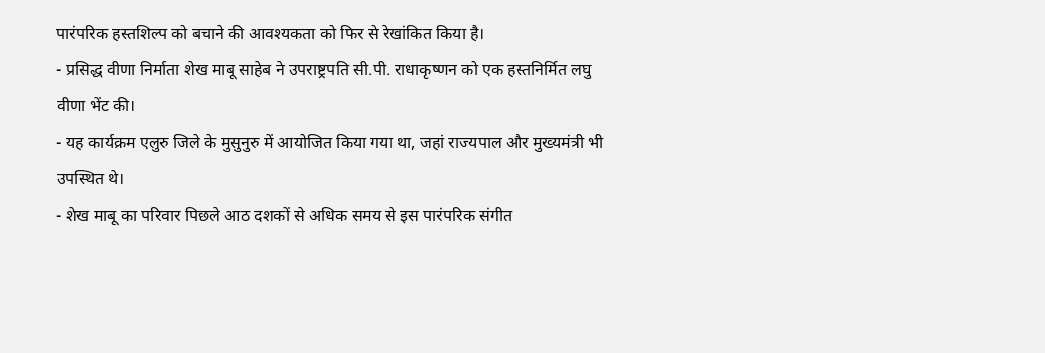पारंपरिक हस्तशिल्प को बचाने की आवश्यकता को फिर से रेखांकित किया है।
- प्रसिद्ध वीणा निर्माता शेख माबू साहेब ने उपराष्ट्रपति सी.पी. राधाकृष्णन को एक हस्तनिर्मित लघु वीणा भेंट की।
- यह कार्यक्रम एलुरु जिले के मुसुनुरु में आयोजित किया गया था, जहां राज्यपाल और मुख्यमंत्री भी उपस्थित थे।
- शेख माबू का परिवार पिछले आठ दशकों से अधिक समय से इस पारंपरिक संगीत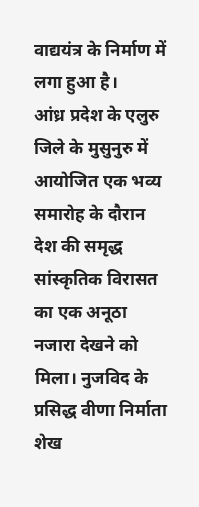वाद्ययंत्र के निर्माण में लगा हुआ है।
आंध्र प्रदेश के एलुरु जिले के मुसुनुरु में आयोजित एक भव्य समारोह के दौरान देश की समृद्ध सांस्कृतिक विरासत का एक अनूठा नजारा देखने को मिला। नुजविद के प्रसिद्ध वीणा निर्माता शेख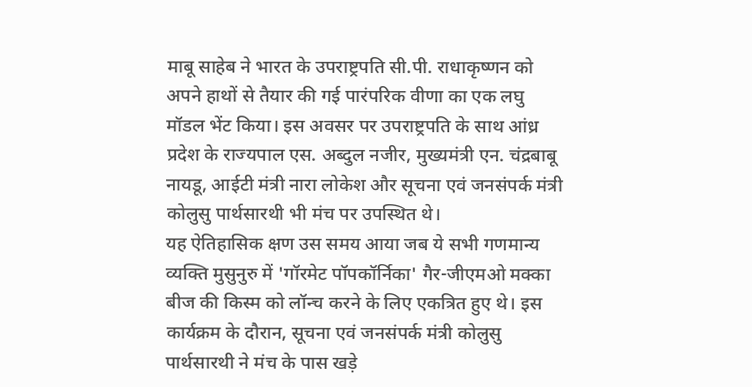माबू साहेब ने भारत के उपराष्ट्रपति सी.पी. राधाकृष्णन को अपने हाथों से तैयार की गई पारंपरिक वीणा का एक लघु मॉडल भेंट किया। इस अवसर पर उपराष्ट्रपति के साथ आंध्र प्रदेश के राज्यपाल एस. अब्दुल नजीर, मुख्यमंत्री एन. चंद्रबाबू नायडू, आईटी मंत्री नारा लोकेश और सूचना एवं जनसंपर्क मंत्री कोलुसु पार्थसारथी भी मंच पर उपस्थित थे।
यह ऐतिहासिक क्षण उस समय आया जब ये सभी गणमान्य व्यक्ति मुसुनुरु में 'गॉरमेट पॉपकॉर्निका' गैर-जीएमओ मक्का बीज की किस्म को लॉन्च करने के लिए एकत्रित हुए थे। इस कार्यक्रम के दौरान, सूचना एवं जनसंपर्क मंत्री कोलुसु पार्थसारथी ने मंच के पास खड़े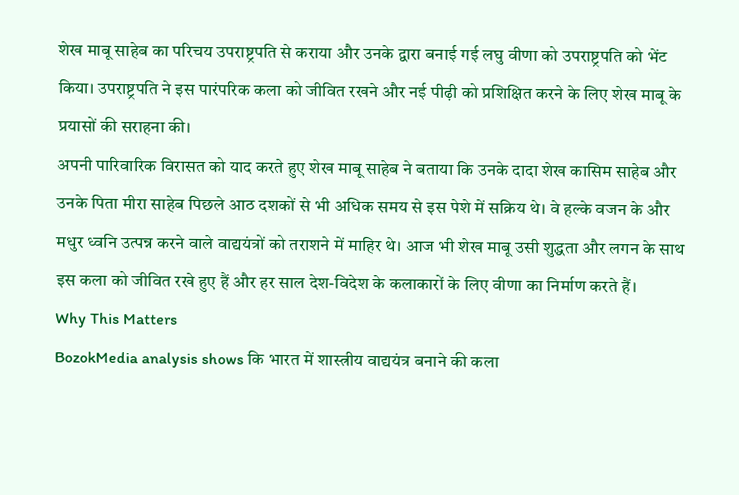शेख माबू साहेब का परिचय उपराष्ट्रपति से कराया और उनके द्वारा बनाई गई लघु वीणा को उपराष्ट्रपति को भेंट किया। उपराष्ट्रपति ने इस पारंपरिक कला को जीवित रखने और नई पीढ़ी को प्रशिक्षित करने के लिए शेख माबू के प्रयासों की सराहना की।
अपनी पारिवारिक विरासत को याद करते हुए शेख माबू साहेब ने बताया कि उनके दादा शेख कासिम साहेब और उनके पिता मीरा साहेब पिछले आठ दशकों से भी अधिक समय से इस पेशे में सक्रिय थे। वे हल्के वजन के और मधुर ध्वनि उत्पन्न करने वाले वाद्ययंत्रों को तराशने में माहिर थे। आज भी शेख माबू उसी शुद्धता और लगन के साथ इस कला को जीवित रखे हुए हैं और हर साल देश-विदेश के कलाकारों के लिए वीणा का निर्माण करते हैं।
Why This Matters
BozokMedia analysis shows कि भारत में शास्त्रीय वाद्ययंत्र बनाने की कला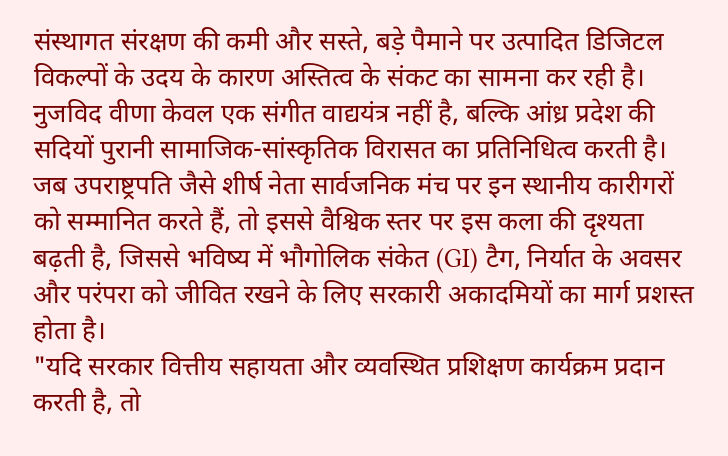संस्थागत संरक्षण की कमी और सस्ते, बड़े पैमाने पर उत्पादित डिजिटल विकल्पों के उदय के कारण अस्तित्व के संकट का सामना कर रही है। नुजविद वीणा केवल एक संगीत वाद्ययंत्र नहीं है, बल्कि आंध्र प्रदेश की सदियों पुरानी सामाजिक-सांस्कृतिक विरासत का प्रतिनिधित्व करती है। जब उपराष्ट्रपति जैसे शीर्ष नेता सार्वजनिक मंच पर इन स्थानीय कारीगरों को सम्मानित करते हैं, तो इससे वैश्विक स्तर पर इस कला की दृश्यता बढ़ती है, जिससे भविष्य में भौगोलिक संकेत (GI) टैग, निर्यात के अवसर और परंपरा को जीवित रखने के लिए सरकारी अकादमियों का मार्ग प्रशस्त होता है।
"यदि सरकार वित्तीय सहायता और व्यवस्थित प्रशिक्षण कार्यक्रम प्रदान करती है, तो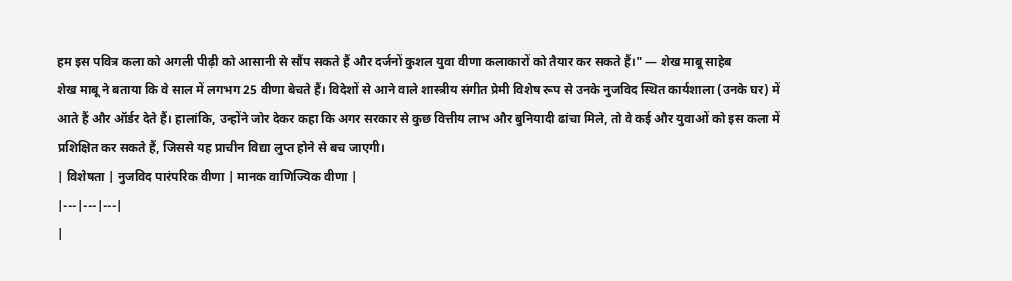हम इस पवित्र कला को अगली पीढ़ी को आसानी से सौंप सकते हैं और दर्जनों कुशल युवा वीणा कलाकारों को तैयार कर सकते हैं।" — शेख माबू साहेब
शेख माबू ने बताया कि वे साल में लगभग 25 वीणा बेचते हैं। विदेशों से आने वाले शास्त्रीय संगीत प्रेमी विशेष रूप से उनके नुजविद स्थित कार्यशाला (उनके घर) में आते हैं और ऑर्डर देते हैं। हालांकि, उन्होंने जोर देकर कहा कि अगर सरकार से कुछ वित्तीय लाभ और बुनियादी ढांचा मिले, तो वे कई और युवाओं को इस कला में प्रशिक्षित कर सकते हैं, जिससे यह प्राचीन विद्या लुप्त होने से बच जाएगी।
| विशेषता | नुजविद पारंपरिक वीणा | मानक वाणिज्यिक वीणा |
|---|---|---|
|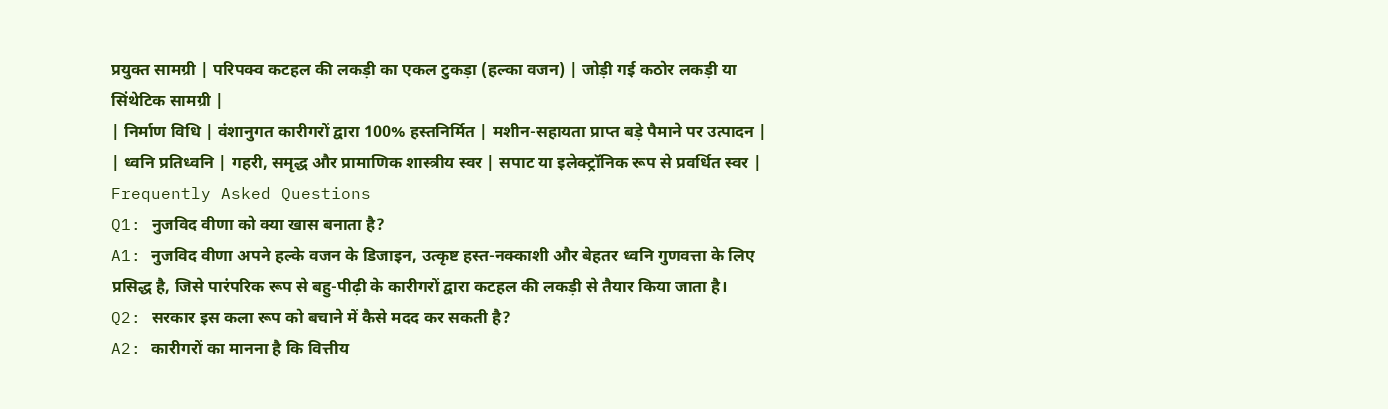प्रयुक्त सामग्री | परिपक्व कटहल की लकड़ी का एकल टुकड़ा (हल्का वजन) | जोड़ी गई कठोर लकड़ी या सिंथेटिक सामग्री |
| निर्माण विधि | वंशानुगत कारीगरों द्वारा 100% हस्तनिर्मित | मशीन-सहायता प्राप्त बड़े पैमाने पर उत्पादन |
| ध्वनि प्रतिध्वनि | गहरी, समृद्ध और प्रामाणिक शास्त्रीय स्वर | सपाट या इलेक्ट्रॉनिक रूप से प्रवर्धित स्वर |
Frequently Asked Questions
Q1: नुजविद वीणा को क्या खास बनाता है?
A1: नुजविद वीणा अपने हल्के वजन के डिजाइन, उत्कृष्ट हस्त-नक्काशी और बेहतर ध्वनि गुणवत्ता के लिए प्रसिद्ध है, जिसे पारंपरिक रूप से बहु-पीढ़ी के कारीगरों द्वारा कटहल की लकड़ी से तैयार किया जाता है।
Q2: सरकार इस कला रूप को बचाने में कैसे मदद कर सकती है?
A2: कारीगरों का मानना है कि वित्तीय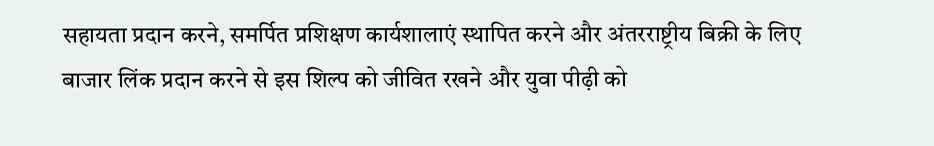सहायता प्रदान करने, समर्पित प्रशिक्षण कार्यशालाएं स्थापित करने और अंतरराष्ट्रीय बिक्री के लिए बाजार लिंक प्रदान करने से इस शिल्प को जीवित रखने और युवा पीढ़ी को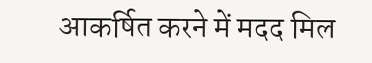आकर्षित करने में मदद मिल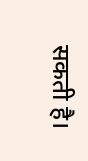सकती है।